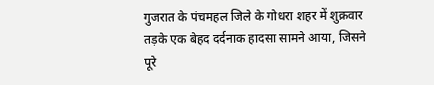गुजरात के पंचमहल जिले के गोधरा शहर में शुक्रवार तड़के एक बेहद दर्दनाक हादसा सामने आया, जिसने पूरे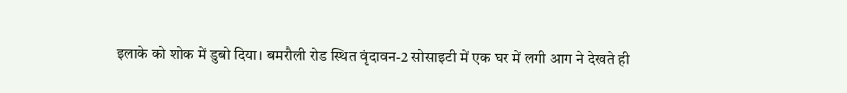इलाके को शोक में डुबो दिया। बमरौली रोड स्थित वृंदावन-2 सोसाइटी में एक घर में लगी आग ने देखते ही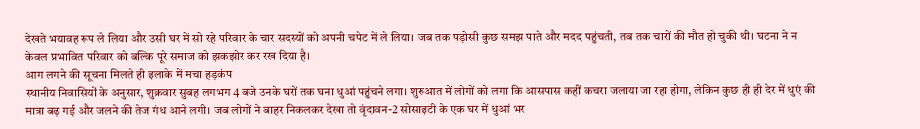देखते भयावह रूप ले लिया और उसी घर में सो रहे परिवार के चार सदस्यों को अपनी चपेट में ले लिया। जब तक पड़ोसी कुछ समझ पाते और मदद पहुंचती, तब तक चारों की मौत हो चुकी थी। घटना ने न केवल प्रभावित परिवार को बल्कि पूरे समाज को झकझोर कर रख दिया है।
आग लगने की सूचना मिलते ही इलाके में मचा हड़कंप
स्थानीय निवासियों के अनुसार, शुक्रवार सुबह लगभग 4 बजे उनके घरों तक घना धुआं पहुंचने लगा। शुरुआत में लोगों को लगा कि आसपास कहीं कचरा जलाया जा रहा होगा, लेकिन कुछ ही ही देर में धुएं की मात्रा बढ़ गई और जलने की तेज गंध आने लगी। जब लोगों ने बाहर निकलकर देखा तो वृंदावन-2 सोसाइटी के एक घर में धुआं भर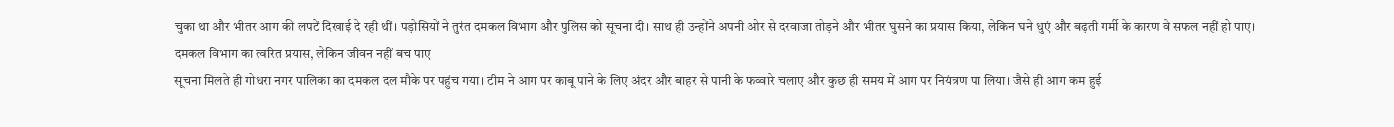चुका था और भीतर आग की लपटें दिखाई दे रही थीं। पड़ोसियों ने तुरंत दमकल विभाग और पुलिस को सूचना दी। साथ ही उन्होंने अपनी ओर से दरवाजा तोड़ने और भीतर घुसने का प्रयास किया, लेकिन घने धुएं और बढ़ती गर्मी के कारण वे सफल नहीं हो पाए।
दमकल विभाग का त्वरित प्रयास, लेकिन जीवन नहीं बच पाए
सूचना मिलते ही गोधरा नगर पालिका का दमकल दल मौके पर पहुंच गया। टीम ने आग पर काबू पाने के लिए अंदर और बाहर से पानी के फव्वारे चलाए और कुछ ही समय में आग पर नियंत्रण पा लिया। जैसे ही आग कम हुई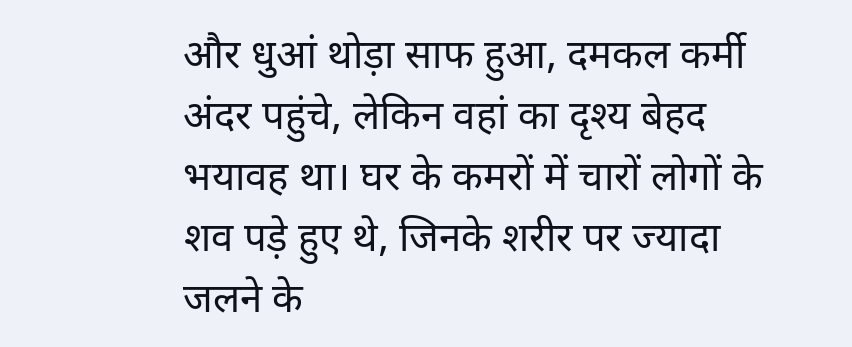और धुआं थोड़ा साफ हुआ, दमकल कर्मी अंदर पहुंचे, लेकिन वहां का दृश्य बेहद भयावह था। घर के कमरों में चारों लोगों के शव पड़े हुए थे, जिनके शरीर पर ज्यादा जलने के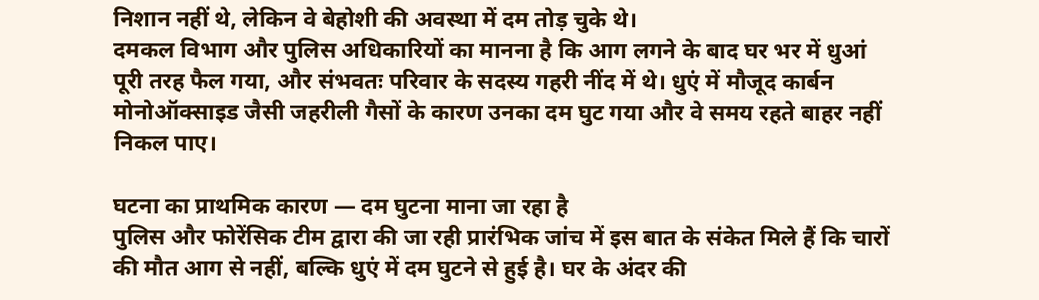निशान नहीं थे, लेकिन वे बेहोशी की अवस्था में दम तोड़ चुके थे।
दमकल विभाग और पुलिस अधिकारियों का मानना है कि आग लगने के बाद घर भर में धुआं पूरी तरह फैल गया, और संभवतः परिवार के सदस्य गहरी नींद में थे। धुएं में मौजूद कार्बन मोनोऑक्साइड जैसी जहरीली गैसों के कारण उनका दम घुट गया और वे समय रहते बाहर नहीं निकल पाए।

घटना का प्राथमिक कारण — दम घुटना माना जा रहा है
पुलिस और फोरेंसिक टीम द्वारा की जा रही प्रारंभिक जांच में इस बात के संकेत मिले हैं कि चारों की मौत आग से नहीं, बल्कि धुएं में दम घुटने से हुई है। घर के अंदर की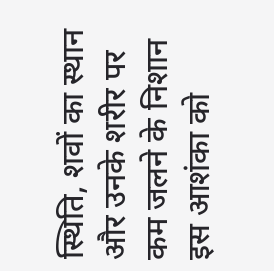स्थिति, शवों का स्थान और उनके शरीर पर कम जलने के निशान इस आशंका को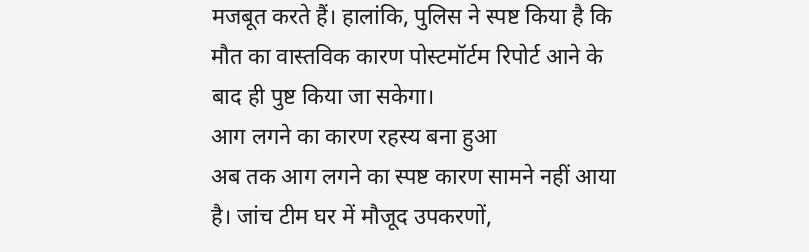मजबूत करते हैं। हालांकि, पुलिस ने स्पष्ट किया है कि मौत का वास्तविक कारण पोस्टमॉर्टम रिपोर्ट आने के बाद ही पुष्ट किया जा सकेगा।
आग लगने का कारण रहस्य बना हुआ
अब तक आग लगने का स्पष्ट कारण सामने नहीं आया है। जांच टीम घर में मौजूद उपकरणों,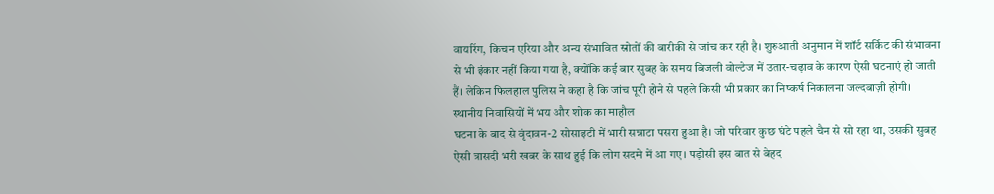वायरिंग, किचन एरिया और अन्य संभावित स्रोतों की बारीकी से जांच कर रही है। शुरुआती अनुमान में शॉर्ट सर्किट की संभावना से भी इंकार नहीं किया गया है, क्योंकि कई बार सुबह के समय बिजली वोल्टेज में उतार-चढ़ाव के कारण ऐसी घटनाएं हो जाती हैं। लेकिन फिलहाल पुलिस ने कहा है कि जांच पूरी होने से पहले किसी भी प्रकार का निष्कर्ष निकालना जल्दबाज़ी होगी।
स्थानीय निवासियों में भय और शोक का माहौल
घटना के बाद से वृंदावन-2 सोसाइटी में भारी सन्नाटा पसरा हुआ है। जो परिवार कुछ घंटे पहले चैन से सो रहा था, उसकी सुबह ऐसी त्रासदी भरी खबर के साथ हुई कि लोग सदमे में आ गए। पड़ोसी इस बात से बेहद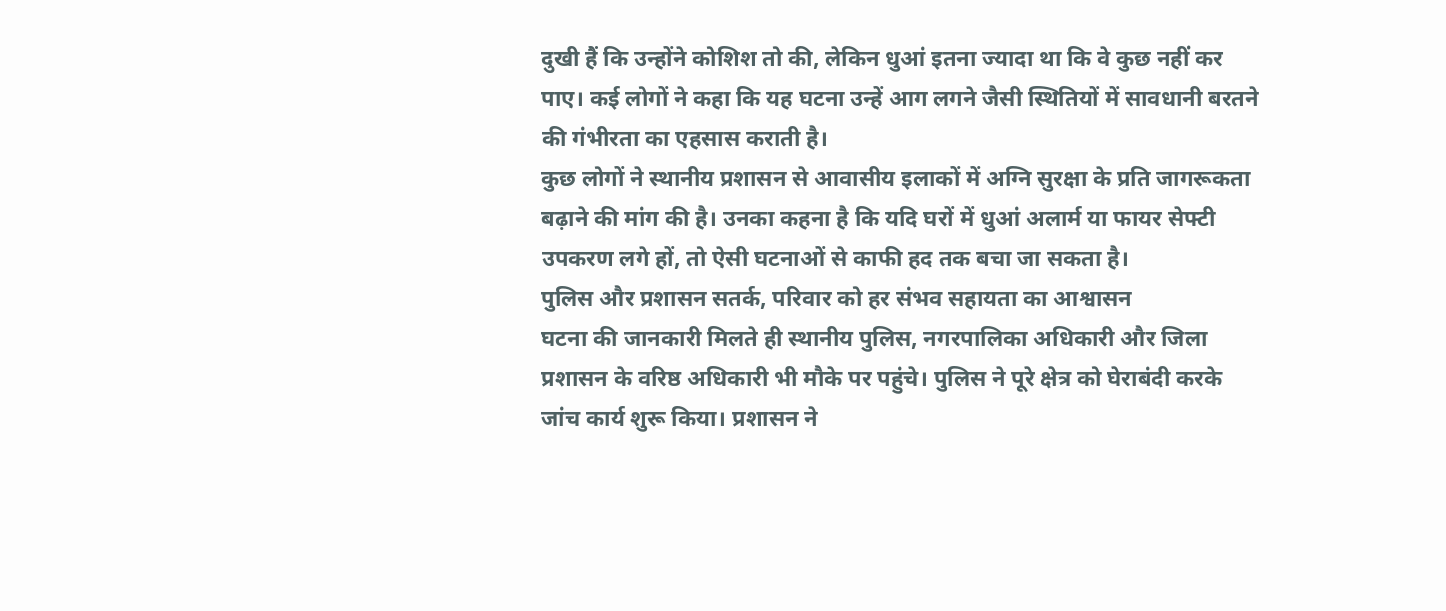दुखी हैं कि उन्होंने कोशिश तो की, लेकिन धुआं इतना ज्यादा था कि वे कुछ नहीं कर पाए। कई लोगों ने कहा कि यह घटना उन्हें आग लगने जैसी स्थितियों में सावधानी बरतने की गंभीरता का एहसास कराती है।
कुछ लोगों ने स्थानीय प्रशासन से आवासीय इलाकों में अग्नि सुरक्षा के प्रति जागरूकता बढ़ाने की मांग की है। उनका कहना है कि यदि घरों में धुआं अलार्म या फायर सेफ्टी उपकरण लगे हों, तो ऐसी घटनाओं से काफी हद तक बचा जा सकता है।
पुलिस और प्रशासन सतर्क, परिवार को हर संभव सहायता का आश्वासन
घटना की जानकारी मिलते ही स्थानीय पुलिस, नगरपालिका अधिकारी और जिला प्रशासन के वरिष्ठ अधिकारी भी मौके पर पहुंचे। पुलिस ने पूरे क्षेत्र को घेराबंदी करके जांच कार्य शुरू किया। प्रशासन ने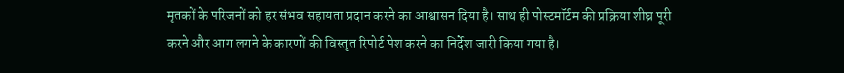मृतकों के परिजनों को हर संभव सहायता प्रदान करने का आश्वासन दिया है। साथ ही पोस्टमॉर्टम की प्रक्रिया शीघ्र पूरी करने और आग लगने के कारणों की विस्तृत रिपोर्ट पेश करने का निर्देश जारी किया गया है।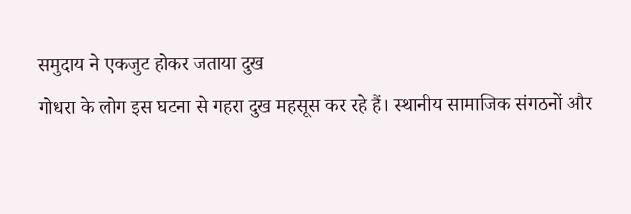समुदाय ने एकजुट होकर जताया दुख
गोधरा के लोग इस घटना से गहरा दुख महसूस कर रहे हैं। स्थानीय सामाजिक संगठनों और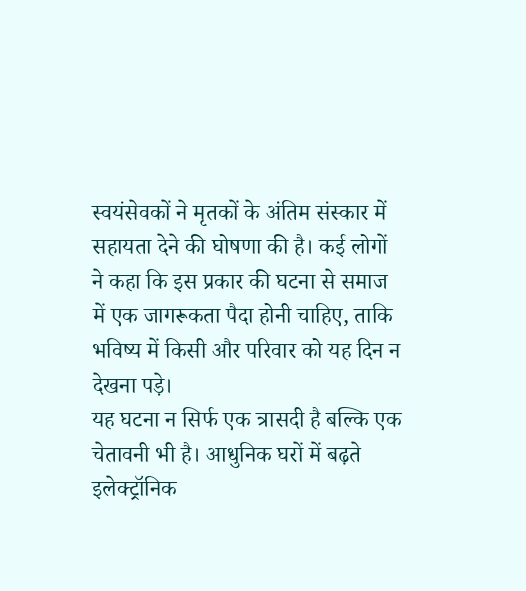स्वयंसेवकों ने मृतकों के अंतिम संस्कार में सहायता देने की घोषणा की है। कई लोगों ने कहा कि इस प्रकार की घटना से समाज में एक जागरूकता पैदा होनी चाहिए, ताकि भविष्य में किसी और परिवार को यह दिन न देखना पड़े।
यह घटना न सिर्फ एक त्रासदी है बल्कि एक चेतावनी भी है। आधुनिक घरों में बढ़ते इलेक्ट्रॉनिक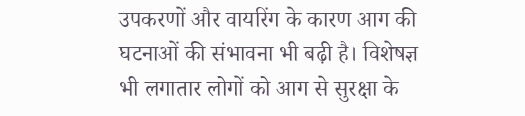उपकरणों और वायरिंग के कारण आग की घटनाओं की संभावना भी बढ़ी है। विशेषज्ञ भी लगातार लोगों को आग से सुरक्षा के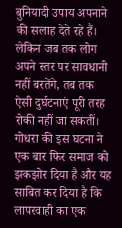बुनियादी उपाय अपनाने की सलाह देते रहे हैं। लेकिन जब तक लोग अपने स्तर पर सावधानी नहीं बरतेंगे, तब तक ऐसी दुर्घटनाएं पूरी तरह रोकी नहीं जा सकतीं।
गोधरा की इस घटना ने एक बार फिर समाज को झकझोर दिया है और यह साबित कर दिया है कि लापरवाही का एक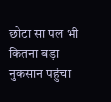छोटा सा पल भी कितना बड़ा नुकसान पहुंचा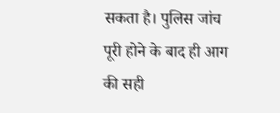सकता है। पुलिस जांच पूरी होने के बाद ही आग की सही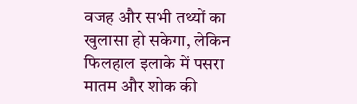वजह और सभी तथ्यों का खुलासा हो सकेगा, लेकिन फिलहाल इलाके में पसरा मातम और शोक की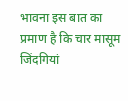भावना इस बात का प्रमाण है कि चार मासूम जिंदगियां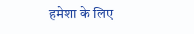हमेशा के लिए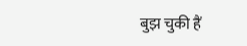बुझ चुकी हैं